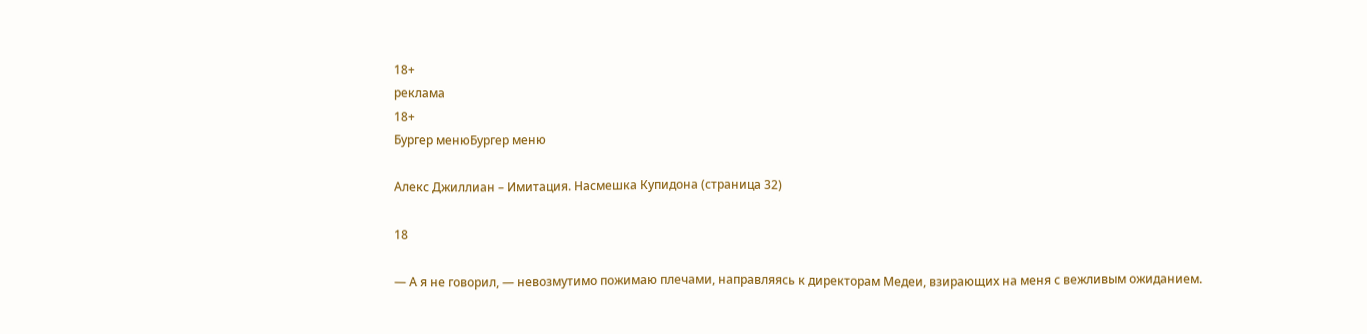18+
реклама
18+
Бургер менюБургер меню

Алекс Джиллиан – Имитация. Насмешка Купидона (страница 32)

18

— А я не говорил, — невозмутимо пожимаю плечами, направляясь к директорам Медеи, взирающих на меня с вежливым ожиданием.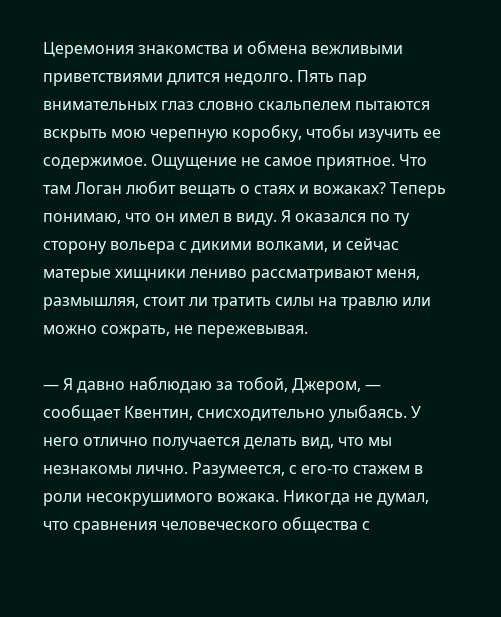Церемония знакомства и обмена вежливыми приветствиями длится недолго. Пять пар внимательных глаз словно скальпелем пытаются вскрыть мою черепную коробку, чтобы изучить ее содержимое. Ощущение не самое приятное. Что там Логан любит вещать о стаях и вожаках? Теперь понимаю, что он имел в виду. Я оказался по ту сторону вольера с дикими волками, и сейчас матерые хищники лениво рассматривают меня, размышляя, стоит ли тратить силы на травлю или можно сожрать, не пережевывая.

— Я давно наблюдаю за тобой, Джером, — сообщает Квентин, снисходительно улыбаясь. У него отлично получается делать вид, что мы незнакомы лично. Разумеется, с его-то стажем в роли несокрушимого вожака. Никогда не думал, что сравнения человеческого общества с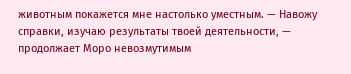животным покажется мне настолько уместным. — Навожу справки, изучаю результаты твоей деятельности, — продолжает Моро невозмутимым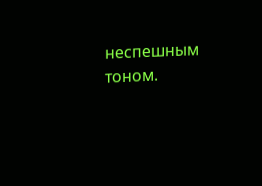неспешным тоном.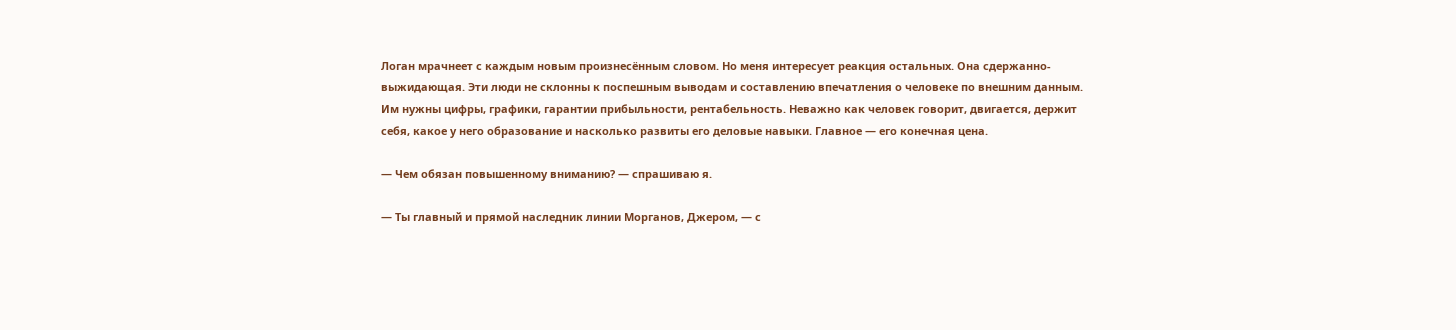Логан мрачнеет с каждым новым произнесённым словом. Но меня интересует реакция остальных. Она сдержанно-выжидающая. Эти люди не склонны к поспешным выводам и составлению впечатления о человеке по внешним данным. Им нужны цифры, графики, гарантии прибыльности, рентабельность. Неважно как человек говорит, двигается, держит себя, какое у него образование и насколько развиты его деловые навыки. Главное — его конечная цена.

— Чем обязан повышенному вниманию? — спрашиваю я.

— Ты главный и прямой наследник линии Морганов, Джером, — с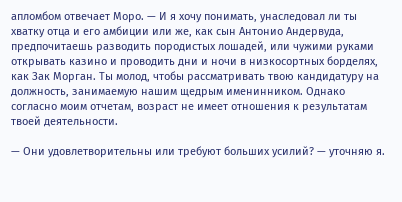апломбом отвечает Моро. — И я хочу понимать, унаследовал ли ты хватку отца и его амбиции или же, как сын Антонио Андервуда, предпочитаешь разводить породистых лошадей, или чужими руками открывать казино и проводить дни и ночи в низкосортных борделях, как Зак Морган. Ты молод, чтобы рассматривать твою кандидатуру на должность, занимаемую нашим щедрым именинником. Однако согласно моим отчетам, возраст не имеет отношения к результатам твоей деятельности.

— Они удовлетворительны или требуют больших усилий? — уточняю я.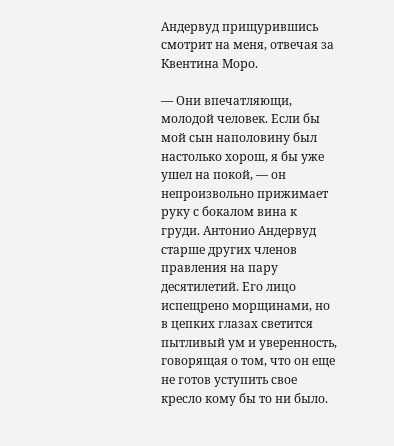Андервуд прищурившись смотрит на меня, отвечая за Квентина Моро.

— Они впечатляющи, молодой человек. Если бы мой сын наполовину был настолько хорош, я бы уже ушел на покой, — он непроизвольно прижимает руку с бокалом вина к груди. Антонио Андервуд старше других членов правления на пару десятилетий. Его лицо испещрено морщинами, но в цепких глазах светится пытливый ум и уверенность, говорящая о том, что он еще не готов уступить свое кресло кому бы то ни было.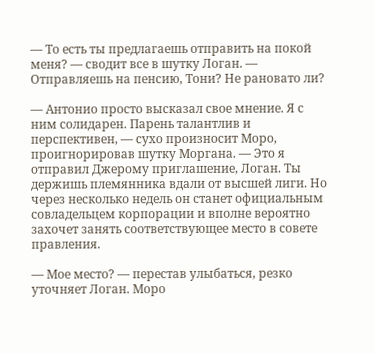— То есть ты предлагаешь отправить на покой меня? — сводит все в шутку Логан. — Отправляешь на пенсию, Тони? Не рановато ли?

— Антонио просто высказал свое мнение. Я с ним солидарен. Парень талантлив и перспективен, — сухо произносит Моро, проигнорировав шутку Моргана. — Это я отправил Джерому приглашение, Логан. Ты держишь племянника вдали от высшей лиги. Но через несколько недель он станет официальным совладельцем корпорации и вполне вероятно захочет занять соответствующее место в совете правления.

— Мое место? — перестав улыбаться, резко уточняет Логан. Моро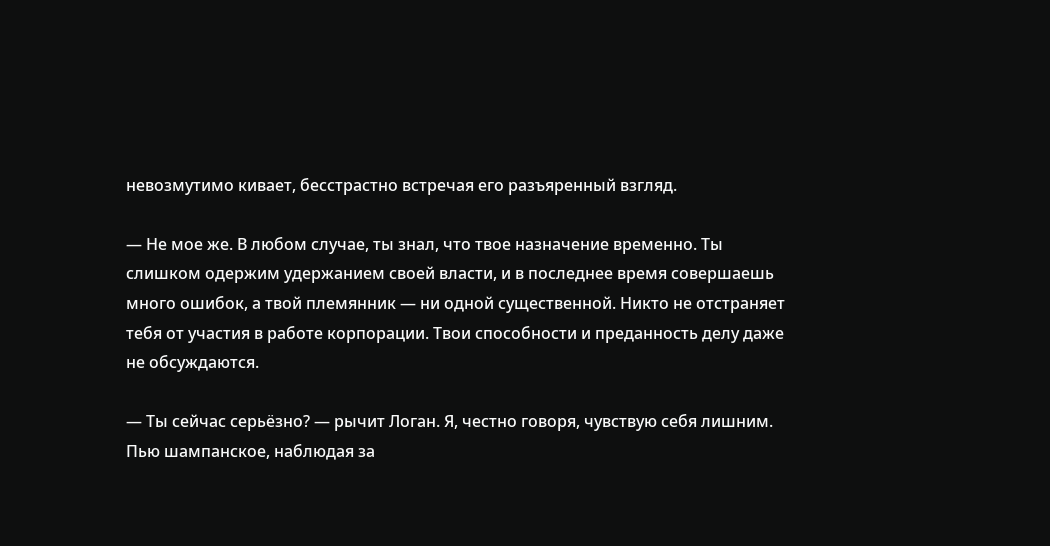невозмутимо кивает, бесстрастно встречая его разъяренный взгляд.

— Не мое же. В любом случае, ты знал, что твое назначение временно. Ты слишком одержим удержанием своей власти, и в последнее время совершаешь много ошибок, а твой племянник — ни одной существенной. Никто не отстраняет тебя от участия в работе корпорации. Твои способности и преданность делу даже не обсуждаются.

— Ты сейчас серьёзно? — рычит Логан. Я, честно говоря, чувствую себя лишним. Пью шампанское, наблюдая за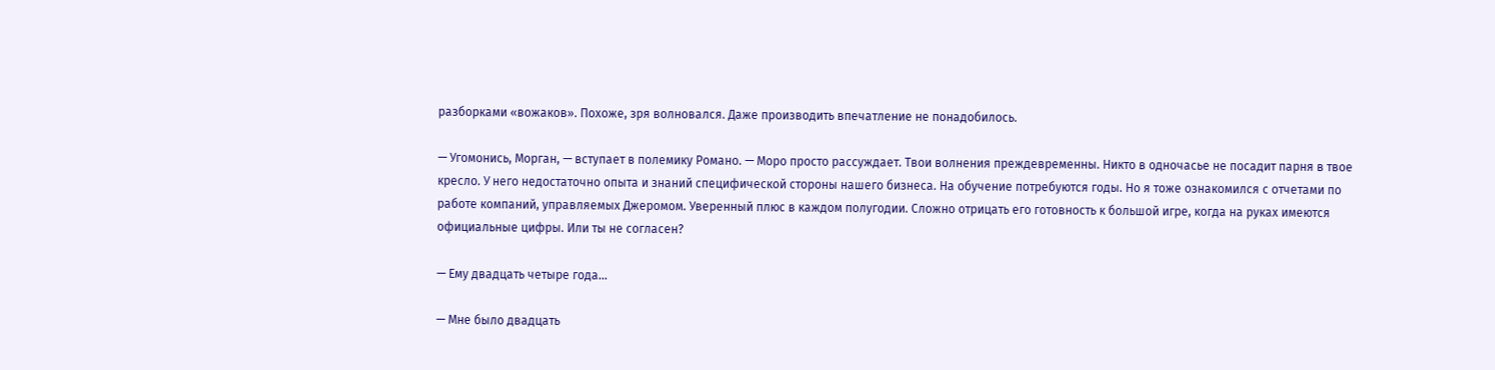разборками «вожаков». Похоже, зря волновался. Даже производить впечатление не понадобилось.

— Угомонись, Морган, — вступает в полемику Романо. — Моро просто рассуждает. Твои волнения преждевременны. Никто в одночасье не посадит парня в твое кресло. У него недостаточно опыта и знаний специфической стороны нашего бизнеса. На обучение потребуются годы. Но я тоже ознакомился с отчетами по работе компаний, управляемых Джеромом. Уверенный плюс в каждом полугодии. Сложно отрицать его готовность к большой игре, когда на руках имеются официальные цифры. Или ты не согласен?

— Ему двадцать четыре года…

— Мне было двадцать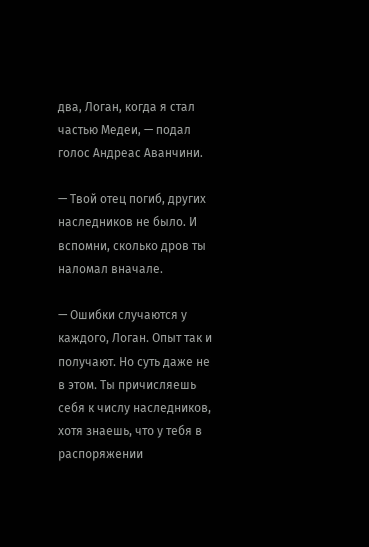два, Логан, когда я стал частью Медеи, — подал голос Андреас Аванчини.

— Твой отец погиб, других наследников не было. И вспомни, сколько дров ты наломал вначале.

— Ошибки случаются у каждого, Логан. Опыт так и получают. Но суть даже не в этом. Ты причисляешь себя к числу наследников, хотя знаешь, что у тебя в распоряжении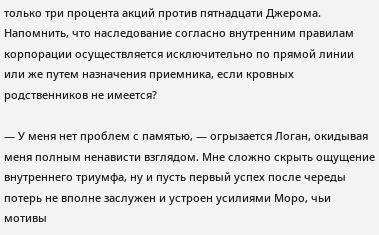только три процента акций против пятнадцати Джерома. Напомнить, что наследование согласно внутренним правилам корпорации осуществляется исключительно по прямой линии или же путем назначения приемника, если кровных родственников не имеется?

— У меня нет проблем с памятью, — огрызается Логан, окидывая меня полным ненависти взглядом. Мне сложно скрыть ощущение внутреннего триумфа, ну и пусть первый успех после череды потерь не вполне заслужен и устроен усилиями Моро, чьи мотивы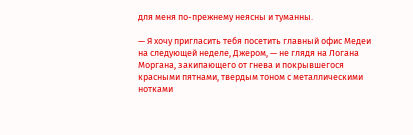для меня по-прежнему неясны и туманны.

— Я хочу пригласить тебя посетить главный офис Медеи на следующей неделе, Джером, — не глядя на Логана Моргана, закипающего от гнева и покрывшегося красными пятнами, твердым тоном с металлическими нотками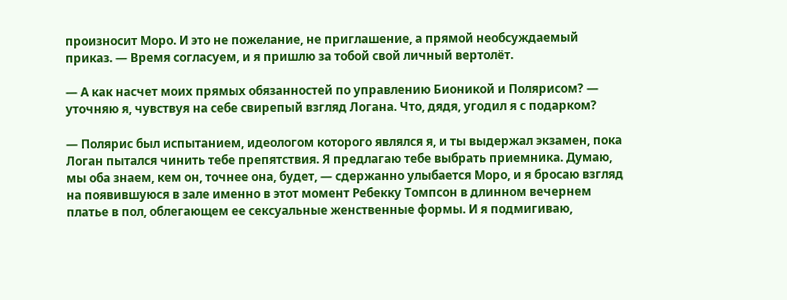произносит Моро. И это не пожелание, не приглашение, а прямой необсуждаемый приказ. — Время согласуем, и я пришлю за тобой свой личный вертолёт.

— А как насчет моих прямых обязанностей по управлению Бионикой и Полярисом? — уточняю я, чувствуя на себе свирепый взгляд Логана. Что, дядя, угодил я с подарком?

— Полярис был испытанием, идеологом которого являлся я, и ты выдержал экзамен, пока Логан пытался чинить тебе препятствия. Я предлагаю тебе выбрать приемника. Думаю, мы оба знаем, кем он, точнее она, будет, — сдержанно улыбается Моро, и я бросаю взгляд на появившуюся в зале именно в этот момент Ребекку Томпсон в длинном вечернем платье в пол, облегающем ее сексуальные женственные формы. И я подмигиваю,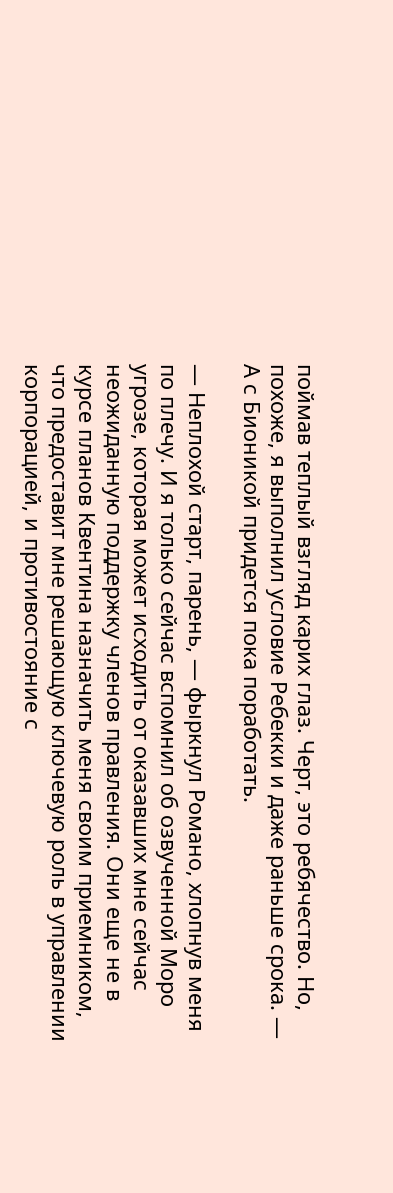поймав теплый взгляд карих глаз. Черт, это ребячество. Но, похоже, я выполнил условие Ребекки и даже раньше срока. — А с Бионикой придется пока поработать.

— Неплохой старт, парень, — фыркнул Романо, хлопнув меня по плечу. И я только сейчас вспомнил об озвученной Моро угрозе, которая может исходить от оказавших мне сейчас неожиданную поддержку членов правления. Они еще не в курсе планов Квентина назначить меня своим приемником, что предоставит мне решающую ключевую роль в управлении корпорацией, и противостояние с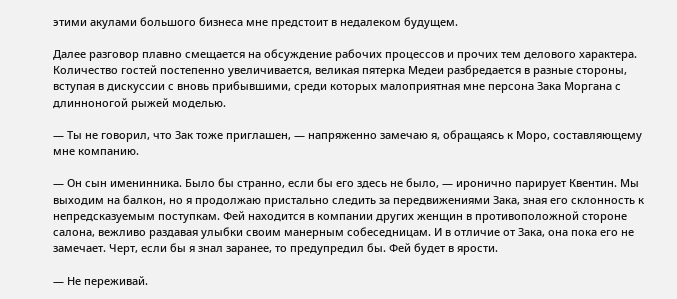этими акулами большого бизнеса мне предстоит в недалеком будущем.

Далее разговор плавно смещается на обсуждение рабочих процессов и прочих тем делового характера. Количество гостей постепенно увеличивается, великая пятерка Медеи разбредается в разные стороны, вступая в дискуссии с вновь прибывшими, среди которых малоприятная мне персона Зака Моргана с длинноногой рыжей моделью.

— Ты не говорил, что Зак тоже приглашен, — напряженно замечаю я, обращаясь к Моро, составляющему мне компанию.

— Он сын именинника. Было бы странно, если бы его здесь не было, — иронично парирует Квентин. Мы выходим на балкон, но я продолжаю пристально следить за передвижениями Зака, зная его склонность к непредсказуемым поступкам. Фей находится в компании других женщин в противоположной стороне салона, вежливо раздавая улыбки своим манерным собеседницам. И в отличие от Зака, она пока его не замечает. Черт, если бы я знал заранее, то предупредил бы. Фей будет в ярости.

— Не переживай.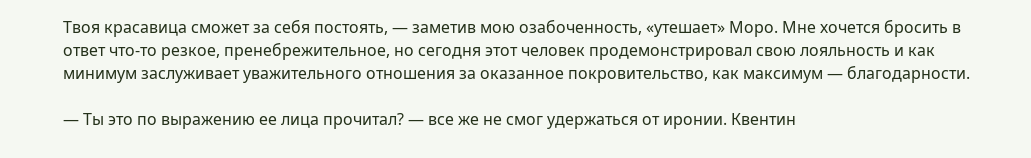Твоя красавица сможет за себя постоять, — заметив мою озабоченность, «утешает» Моро. Мне хочется бросить в ответ что-то резкое, пренебрежительное, но сегодня этот человек продемонстрировал свою лояльность и как минимум заслуживает уважительного отношения за оказанное покровительство, как максимум — благодарности.

— Ты это по выражению ее лица прочитал? — все же не смог удержаться от иронии. Квентин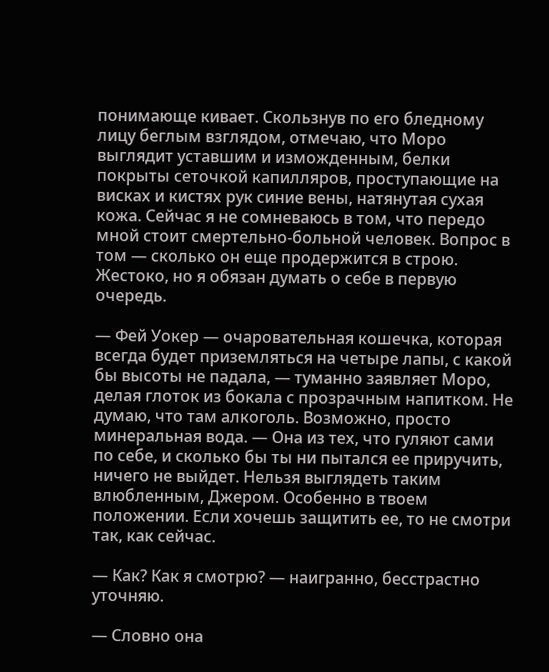понимающе кивает. Скользнув по его бледному лицу беглым взглядом, отмечаю, что Моро выглядит уставшим и изможденным, белки покрыты сеточкой капилляров, проступающие на висках и кистях рук синие вены, натянутая сухая кожа. Сейчас я не сомневаюсь в том, что передо мной стоит смертельно-больной человек. Вопрос в том — сколько он еще продержится в строю. Жестоко, но я обязан думать о себе в первую очередь.

— Фей Уокер — очаровательная кошечка, которая всегда будет приземляться на четыре лапы, с какой бы высоты не падала, — туманно заявляет Моро, делая глоток из бокала с прозрачным напитком. Не думаю, что там алкоголь. Возможно, просто минеральная вода. — Она из тех, что гуляют сами по себе, и сколько бы ты ни пытался ее приручить, ничего не выйдет. Нельзя выглядеть таким влюбленным, Джером. Особенно в твоем положении. Если хочешь защитить ее, то не смотри так, как сейчас.

— Как? Как я смотрю? — наигранно, бесстрастно уточняю.

— Словно она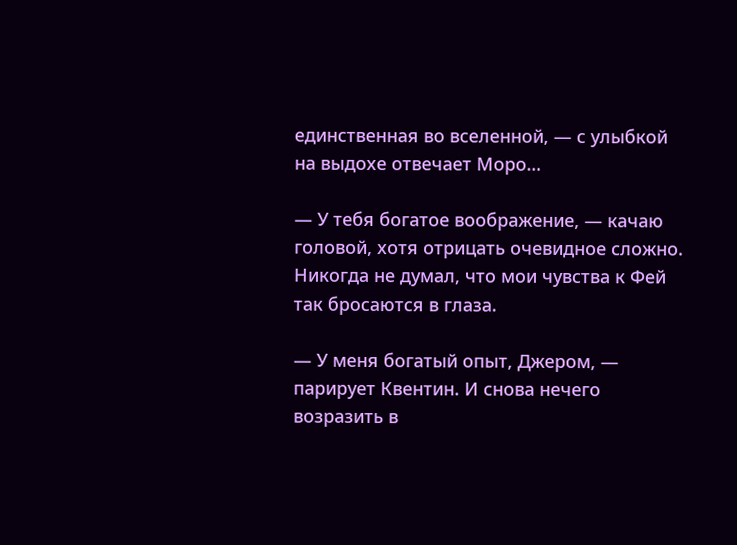единственная во вселенной, — с улыбкой на выдохе отвечает Моро…

— У тебя богатое воображение, — качаю головой, хотя отрицать очевидное сложно. Никогда не думал, что мои чувства к Фей так бросаются в глаза.

— У меня богатый опыт, Джером, — парирует Квентин. И снова нечего возразить в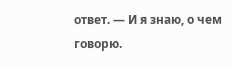ответ. — И я знаю, о чем говорю.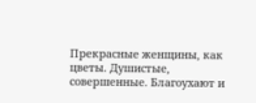Прекрасные женщины, как цветы. Душистые, совершенные. Благоухают и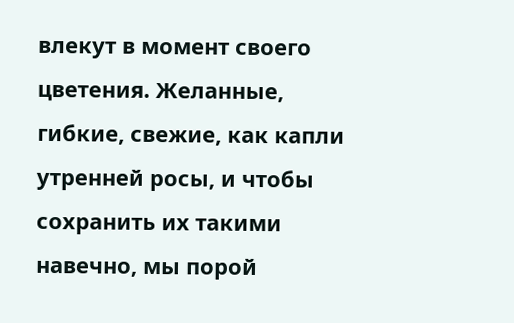влекут в момент своего цветения. Желанные, гибкие, свежие, как капли утренней росы, и чтобы сохранить их такими навечно, мы порой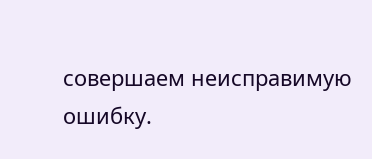совершаем неисправимую ошибку.